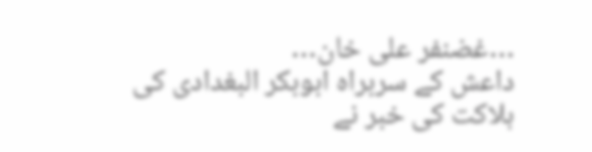…غضنفر علی خان…
داعش کے سربراہ ابوبکر البغدادی کی ہلاکت کی خبر نے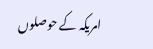امریکہ کے حوصلوں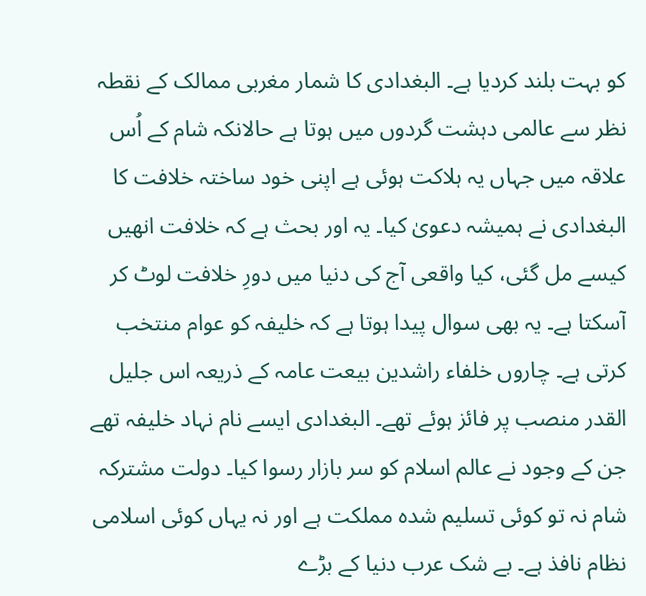کو بہت بلند کردیا ہے۔ البغدادی کا شمار مغربی ممالک کے نقطہ نظر سے عالمی دہشت گردوں میں ہوتا ہے حالانکہ شام کے اُس علاقہ میں جہاں یہ ہلاکت ہوئی ہے اپنی خود ساختہ خلافت کا البغدادی نے ہمیشہ دعویٰ کیا۔ یہ اور بحث ہے کہ خلافت انھیں کیسے مل گئی، کیا واقعی آج کی دنیا میں دورِ خلافت لوٹ کر آسکتا ہے۔ یہ بھی سوال پیدا ہوتا ہے کہ خلیفہ کو عوام منتخب کرتی ہے۔ چاروں خلفاء راشدین بیعت عامہ کے ذریعہ اس جلیل القدر منصب پر فائز ہوئے تھے۔ البغدادی ایسے نام نہاد خلیفہ تھے جن کے وجود نے عالم اسلام کو سر بازار رسوا کیا۔ دولت مشترکہ شام نہ تو کوئی تسلیم شدہ مملکت ہے اور نہ یہاں کوئی اسلامی نظام نافذ ہے۔ بے شک عرب دنیا کے بڑے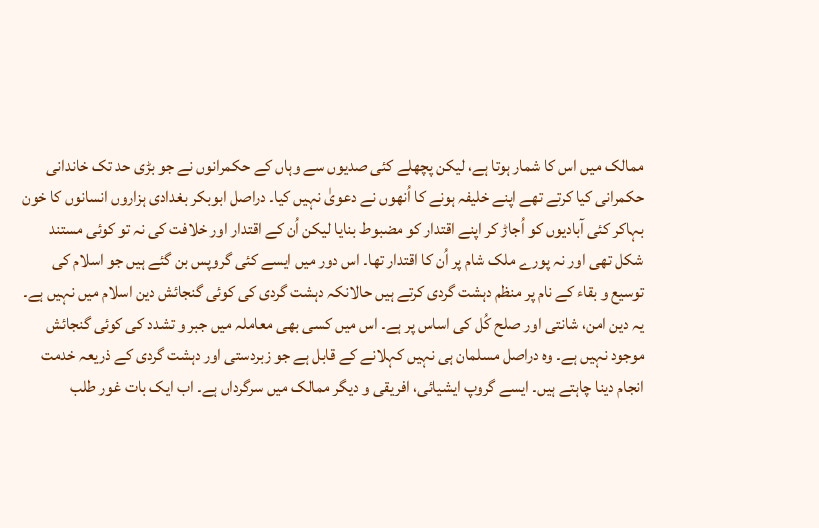ممالک میں اس کا شمار ہوتا ہے، لیکن پچھلے کئی صدیوں سے وہاں کے حکمرانوں نے جو بڑی حد تک خاندانی حکمرانی کیا کرتے تھے اپنے خلیفہ ہونے کا اُنھوں نے دعویٰ نہیں کیا۔ دراصل ابوبکر بغدادی ہزاروں انسانوں کا خون بہاکر کئی آبادیوں کو اُجاڑ کر اپنے اقتدار کو مضبوط بنایا لیکن اُن کے اقتدار اور خلافت کی نہ تو کوئی مستند شکل تھی اور نہ پورے ملک شام پر اُن کا اقتدار تھا۔ اس دور میں ایسے کئی گروپس بن گئے ہیں جو اسلام کی توسیع و بقاء کے نام پر منظم دہشت گردی کرتے ہیں حالانکہ دہشت گردی کی کوئی گنجائش دین اسلام میں نہیں ہے۔ یہ دین امن، شانتی اور صلح کُل کی اساس پر ہے۔ اس میں کسی بھی معاملہ میں جبر و تشدد کی کوئی گنجائش موجود نہیں ہے۔ وہ دراصل مسلمان ہی نہیں کہلانے کے قابل ہے جو زبردستی اور دہشت گردی کے ذریعہ خدمت انجام دینا چاہتے ہیں۔ ایسے گروپ ایشیائی، افریقی و دیگر ممالک میں سرگرداں ہے۔ اب ایک بات غور طلب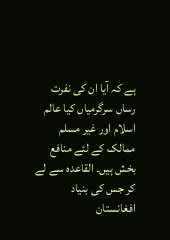ہے کہ آیا ان کی نفرت رساں سرگرمیاں کیا عالم اسلام اور غیر مسلم ممالک کے لئے منافع بخش ہیں۔ القاعدہ سے لے کر جس کی بنیاد افغانستان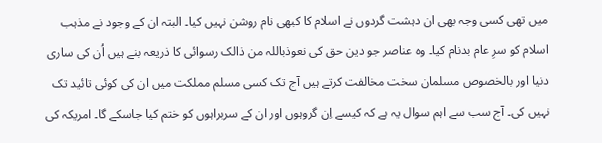میں تھی کسی وجہ بھی ان دہشت گردوں نے اسلام کا کبھی نام روشن نہیں کیا۔ البتہ ان کے وجود نے مذہب اسلام کو سرِ عام بدنام کیا۔ وہ عناصر جو دین حق کی نعوذباللہ من ذالک رسوائی کا ذریعہ بنے ہیں اُن کی ساری دنیا اور بالخصوص مسلمان سخت مخالفت کرتے ہیں آج تک کسی مسلم مملکت میں ان کی کوئی تائید تک نہیں کی۔ آج سب سے اہم سوال یہ ہے کہ کیسے اِن گروہوں اور ان کے سربراہوں کو ختم کیا جاسکے گا۔ امریکہ کی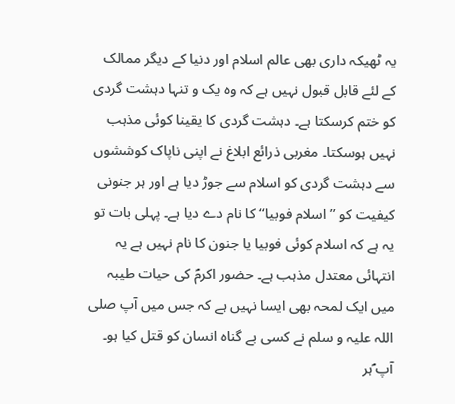یہ ٹھیکہ داری بھی عالم اسلام اور دنیا کے دیگر ممالک کے لئے قابل قبول نہیں ہے کہ وہ یک و تنہا دہشت گردی کو ختم کرسکتا ہے۔ دہشت گردی کا یقینا کوئی مذہب نہیں ہوسکتا۔ مغربی ذرائع ابلاغ نے اپنی ناپاک کوششوں سے دہشت گردی کو اسلام سے جوڑ دیا ہے اور ہر جنونی کیفیت کو ’’اسلام فوبیا‘‘ کا نام دے دیا ہے۔ پہلی بات تو یہ ہے کہ اسلام کوئی فوبیا یا جنون کا نام نہیں ہے یہ انتہائی معتدل مذہب ہے۔ حضور اکرمؐ کی حیات طیبہ میں ایک لمحہ بھی ایسا نہیں ہے کہ جس میں آپ صلی اللہ علیہ و سلم نے کسی بے گناہ انسان کو قتل کیا ہو۔ آپ ؐہر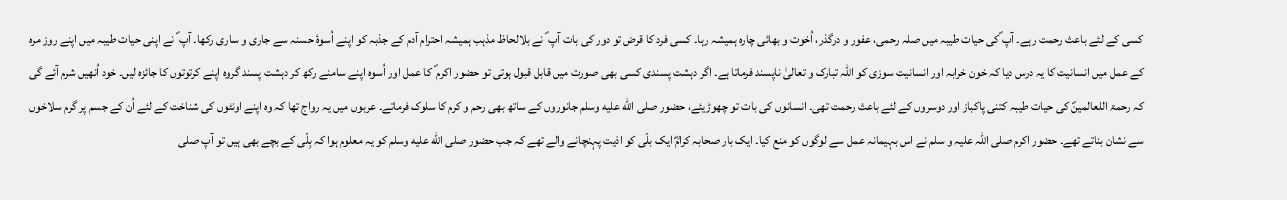کسی کے لئے باعث رحمت رہے۔ آپ ؐکی حیات طیبہ میں صلہ رحمی، عفور و درگذر، اُخوت و بھائی چارہ ہمیشہ رہا۔ کسی فرد کا قرض تو دور کی بات آپ ؐ نے بلالحاظ مذہب ہمیشہ احترام آدم کے جذبہ کو اپنے اُسوۂ حسنہ سے جاری و ساری رکھا۔ آپ ؐ نے اپنی حیات طیبہ میں اپنے روز مرہ کے عمل میں انسانیت کا یہ درس دیا کہ خون خرابہ اور انسانیت سوزی کو اللہ تبارک و تعالیٰ ناپسند فرماتا ہے۔ اگر دہشت پسندی کسی بھی صورت میں قابل قبول ہوتی تو حضور اکرم ؐ کا عمل اور اُسوہ اپنے سامنے رکھ کر دہشت پسند گروہ اپنے کرتوتوں کا جائزہ لیں۔ خود اُنھیں شرم آئے گی کہ رحمۃ اللعالمینؐ کی حیات طیبہ کتنی پاکباز اور دوسروں کے لئے باعث رحمت تھی۔ انسانوں کی بات تو چھوڑیئے، حضور صلى الله عليه وسلم جانوروں کے ساتھ بھی رحم و کرم کا سلوک فرماتے۔ عربوں میں یہ رواج تھا کہ وہ اپنے اونٹوں کی شناخت کے لئے اُن کے جسم پر گرم سلاخوں سے نشان بناتے تھے۔ حضور اکرم صلی اللہ علیہ و سلم نے اس بہیمانہ عمل سے لوگوں کو منع کیا۔ ایک بار صحابہ کرامؓ ایک بلّی کو اذیت پہنچانے والے تھے کہ جب حضور صلى الله عليه وسلم کو یہ معلوم ہوا کہ بِلّی کے بچے بھی ہیں تو آپ صلی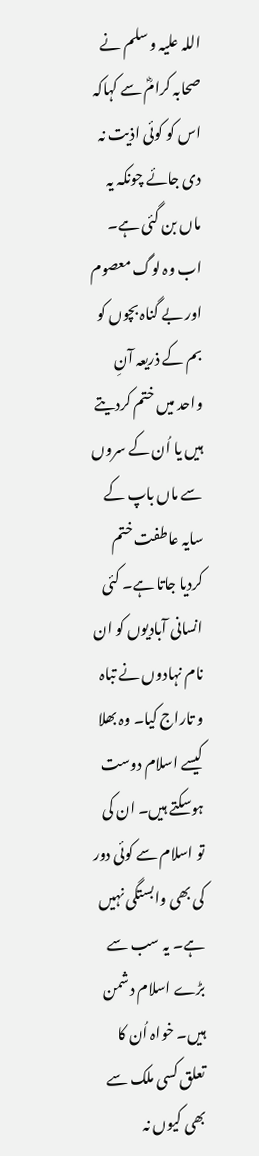اللہ علیہ و سلم نے صحابہ کرامؓ سے کہاکہ اس کو کوئی اذیت نہ دی جائے چونکہ یہ ماں بن گئی ہے۔ اب وہ لوگ معصوم اور بے گناہ بچوں کو بم کے ذریعہ آنِ واحد میں ختم کردیتے ہیں یا اُن کے سروں سے ماں باپ کے سایہ عاطفت ختم کردیا جاتا ہے۔ کئی انسانی آبادیوں کو ان نام نہادوں نے تباہ و تاراج کیا۔ وہ بھلا کیسے اسلام دوست ہوسکتے ہیں۔ ان کی تو اسلام سے کوئی دور کی بھی وابستگی نہیں ہے۔ یہ سب سے بڑے اسلام دشمن ہیں۔ خواہ اُن کا تعلق کسی ملک سے بھی کیوں نہ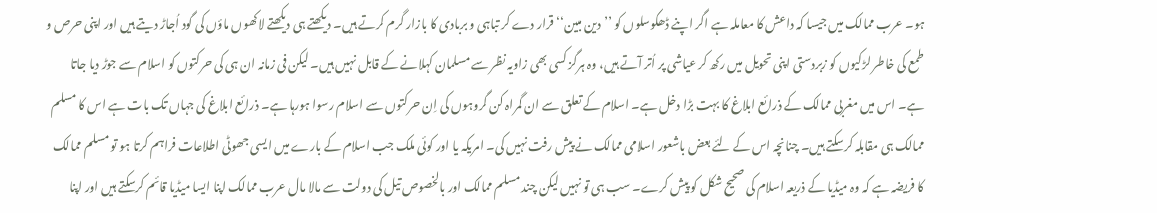ہو۔ عرب ممالک میں جیسا کہ داعش کا معاملہ ہے اگر اپنے ڈھکوسلوں کو ’’دین مبین‘‘ قرار دے کر تباہی و بربادی کا بازار گرم کرتے ہیں۔ دیکھتے ہی دیکھتے لاکھوں ماؤں کی گود اُجاڑ دیتے ہیں اور اپنی حرص و طمع کی خاطر لڑکیوں کو زبردستی اپنی تحویل میں رکھ کر عیاشی پر اُتر آتے ہیں، وہ ہرگز کسی بھی زاویہ نظر سے مسلمان کہلانے کے قابل نہیں ہیں۔ لیکن فی زمانہ ان ہی کی حرکتوں کو اسلام سے جوڑ دیا جاتا ہے۔ اس میں مغربی ممالک کے ذرائع ابلاغ کا بہت بڑا دخل ہے۔ اسلام کے تعلق سے ان گمراہ کن گروہوں کی اِن حرکتوں سے اسلام رسوا ہورہا ہے۔ ذرائع ابلاغ کی جہاں تک بات ہے اس کا مسلم ممالک ہی مقابلہ کرسکتے ہیں۔ چنانچہ اس کے لئے بعض باشعور اسلامی ممالک نے پیش رفت نہیں کی۔ امریکہ یا اور کوئی ملک جب اسلام کے بارے میں ایسی جھوٹی اطلاعات فراہم کرتا ہو تو مسلم ممالک کا فریضہ ہے کہ وہ میڈیا کے ذریعہ اسلام کی صحیح شکل کو پیش کرے۔ سب ہی تو نہیں لیکن چند مسلم ممالک اور بالخصوص تیل کی دولت سے مالا مال عرب ممالک اپنا ایسا میڈیا قائم کرسکتے ہیں اور اپنا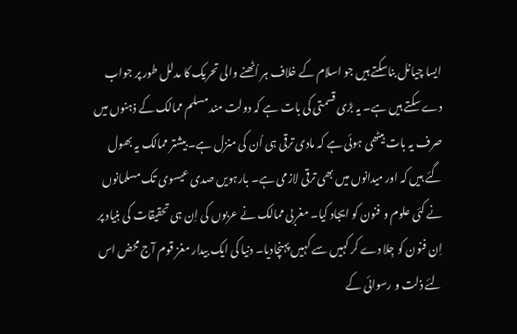ایسا چیانل بناسکتے ہیں جو اسلام کے خلاف ہر اُٹھنے والی تحریک کا مدلل طور پر جواب دے سکتے ہیں ہے۔ یہ بڑی قسمتی کی بات ہے کہ دولت مند مسلم ممالک کے ذہنوں میں صرف یہ بات بیٹھی ہوئی ہے کہ مادی ترقی ہی اُن کی منزل ہے۔ بیشتر ممالک یہ بھول گئے ہیں کہ اور میدانوں میں بھی ترقی لازمی ہے۔ بارہویں صدی عیسوی تک مسلمانوں نے کئی علوم و فنون کو ایجاد کیا۔ مغربی ممالک نے عربوں کی اِن ہی تحقیقات کی بنیاد پر اِن فنون کو جِلا دے کر کہیں سے کہیں پہنچادیا۔ دنیا کی ایک بیدار مغز قوم آج محض اس لئے ذلت و رسوائی کے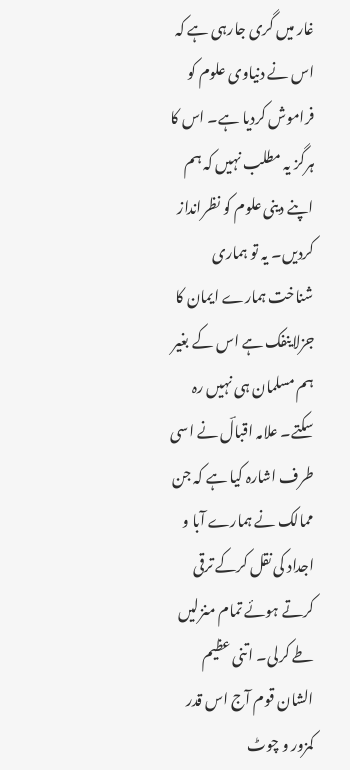غار میں گری جارہی ہے کہ اس نے دنیاوی علوم کو فراموش کردیا ہے۔ اس کا ہرگز یہ مطلب نہیں کہ ہم اپنے دینی علوم کو نظرانداز کردیں۔ یہ تو ہماری شناخت ہمارے ایمان کا جزلاینفک ہے اس کے بغیر ہم مسلمان ہی نہیں رہ سکتے۔ علامہ اقبالؔ نے اسی طرف اشارہ کیا ہے کہ جن ممالک نے ہمارے آبا و اجداد کی نقل کرکے ترقی کرتے ہوئے تمام منزلیں طے کرلی۔ اتنی عظیم الشان قوم آج اس قدر کمزور و چوٹ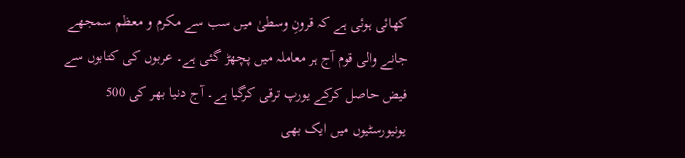کھائی ہوئی ہے کہ قرونِ وسطیٰ میں سب سے مکرم و معظم سمجھے جانے والی قوم آج ہر معاملہ میں پچھڑ گئی ہے۔ عربوں کی کتابوں سے فیض حاصل کرکے یورپ ترقی کرگیا ہے۔ آج دنیا بھر کی 500 یونیورسٹیوں میں ایک بھی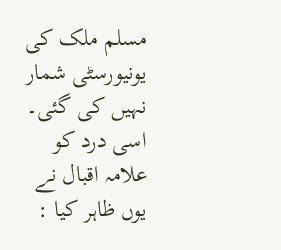مسلم ملک کی یونیورسٹی شمار نہیں کی گئی۔ اسی درد کو علامہ اقبال نے یوں ظاہر کیا :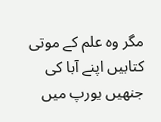مگر وہ علم کے موتی کتابیں اپنے آبا کی
جنھیں یورپ میں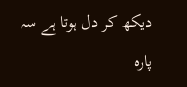دیکھ کر دل ہوتا ہے سہ پارہ